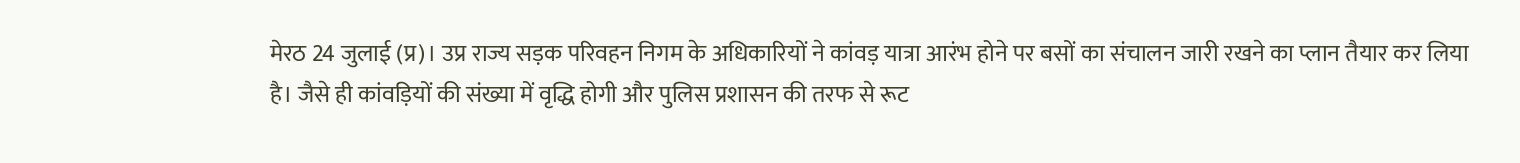मेरठ 24 जुलाई (प्र)। उप्र राज्य सड़क परिवहन निगम के अधिकारियों ने कांवड़ यात्रा आरंभ होने पर बसों का संचालन जारी रखने का प्लान तैयार कर लिया है। जैसे ही कांवड़ियों की संख्या में वृद्धि होगी और पुलिस प्रशासन की तरफ से रूट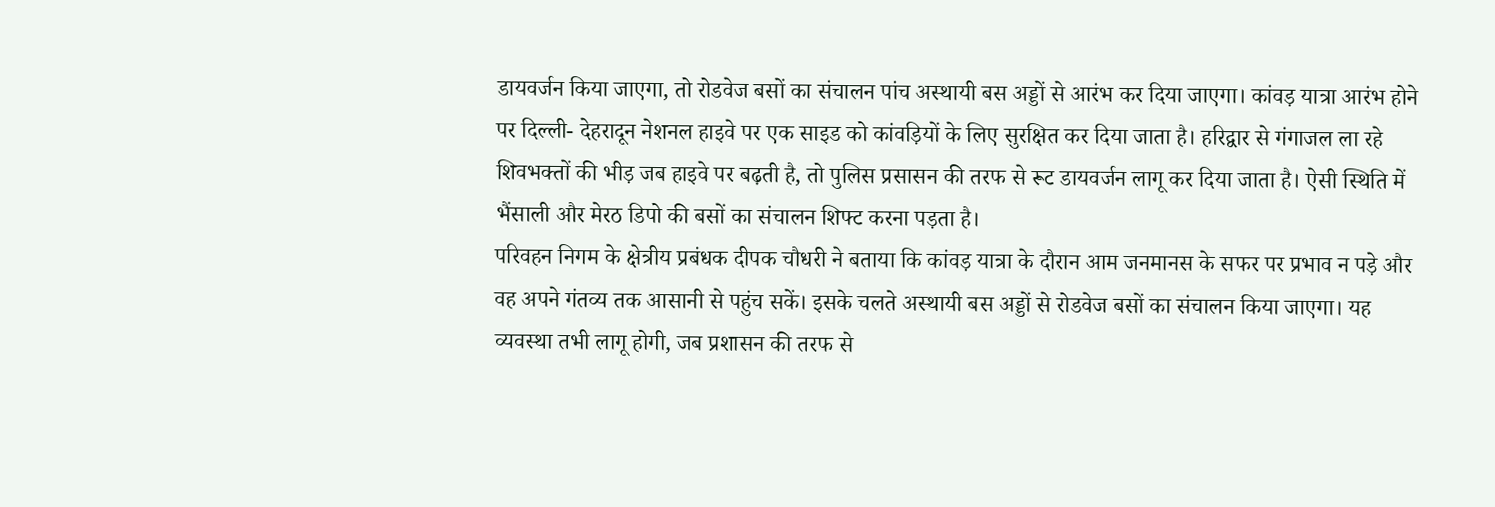डायवर्जन किया जाएगा, तो रोडवेज बसों का संचालन पांच अस्थायी बस अड्डों से आरंभ कर दिया जाएगा। कांवड़ यात्रा आरंभ होने पर दिल्ली- देहरादून नेशनल हाइवे पर एक साइड को कांवड़ियों के लिए सुरक्षित कर दिया जाता है। हरिद्वार से गंगाजल ला रहे शिवभक्तों की भीड़ जब हाइवे पर बढ़ती है, तो पुलिस प्रसासन की तरफ से रूट डायवर्जन लागू कर दिया जाता है। ऐसी स्थिति में भैंसाली और मेरठ डिपो की बसों का संचालन शिफ्ट करना पड़ता है।
परिवहन निगम के क्षेत्रीय प्रबंधक दीपक चौधरी ने बताया कि कांवड़ यात्रा के दौरान आम जनमानस के सफर पर प्रभाव न पड़े और वह अपने गंतव्य तक आसानी से पहुंच सकें। इसके चलते अस्थायी बस अड्डों से रोडवेज बसों का संचालन किया जाएगा। यह व्यवस्था तभी लागू होगी, जब प्रशासन की तरफ से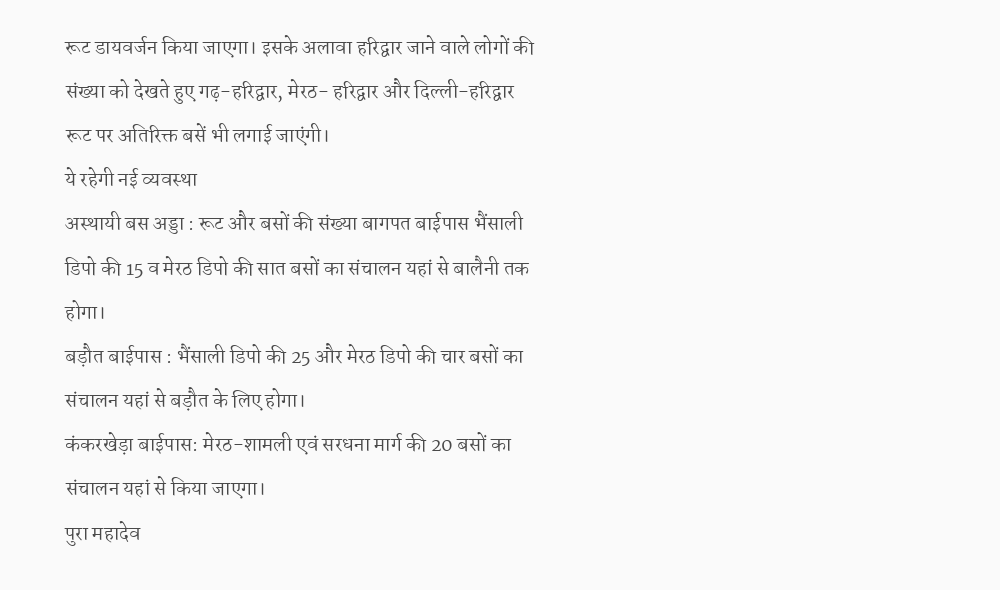रूट डायवर्जन किया जाएगा। इसके अलावा हरिद्वार जाने वाले लोगों की संख्या को देखते हुए गढ़-हरिद्वार, मेरठ- हरिद्वार और दिल्ली-हरिद्वार रूट पर अतिरिक्त बसें भी लगाई जाएंगी।
ये रहेगी नई व्यवस्था
अस्थायी बस अड्डा : रूट और बसों की संख्या बागपत बाईपास भैंसाली डिपो की 15 व मेरठ डिपो की सात बसों का संचालन यहां से बालैनी तक होगा।
बड़ौत बाईपास : भैंसाली डिपो की 25 और मेरठ डिपो की चार बसों का संचालन यहां से बड़ौत के लिए होगा।
कंकरखेड़ा बाईपास: मेरठ-शामली एवं सरधना मार्ग की 20 बसों का संचालन यहां से किया जाएगा।
पुरा महादेव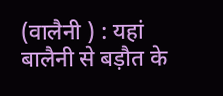(वालैनी ) : यहां बालैनी से बड़ौत के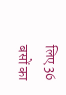लिए 36 बसों का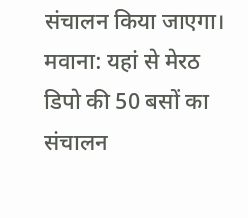संचालन किया जाएगा।
मवाना: यहां से मेरठ डिपो की 50 बसों का संचालन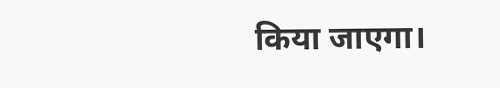किया जाएगा।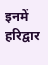इनमें हरिद्वार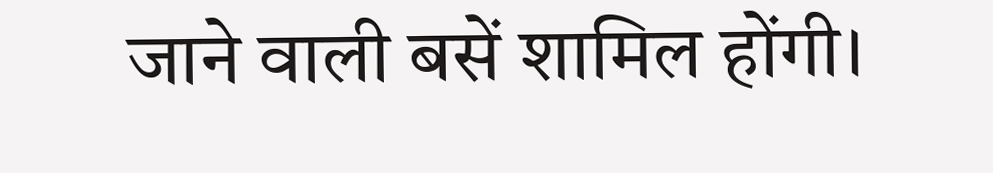जाने वाली बसें शामिल होंगी।